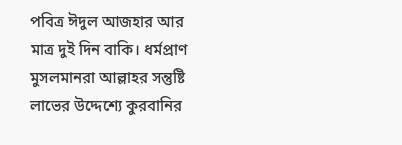পবিত্র ঈদুল আজহার আর মাত্র দুই দিন বাকি। ধর্মপ্রাণ মুসলমানরা আল্লাহর সন্তুষ্টি লাভের উদ্দেশ্যে কুরবানির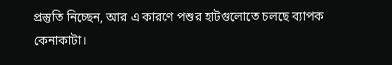প্রস্তুতি নিচ্ছেন, আর এ কারণে পশুর হাটগুলোতে চলছে ব্যাপক কেনাকাটা।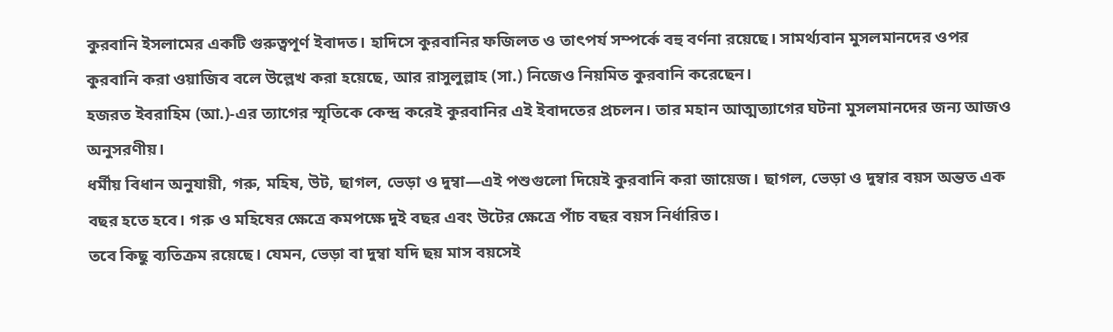কুরবানি ইসলামের একটি গুরুত্বপূর্ণ ইবাদত। হাদিসে কুরবানির ফজিলত ও তাৎপর্য সম্পর্কে বহু বর্ণনা রয়েছে। সামর্থ্যবান মুসলমানদের ওপর কুরবানি করা ওয়াজিব বলে উল্লেখ করা হয়েছে, আর রাসুলুল্লাহ (সা.) নিজেও নিয়মিত কুরবানি করেছেন।
হজরত ইবরাহিম (আ.)-এর ত্যাগের স্মৃতিকে কেন্দ্র করেই কুরবানির এই ইবাদতের প্রচলন। তার মহান আত্মত্যাগের ঘটনা মুসলমানদের জন্য আজও অনুসরণীয়।
ধর্মীয় বিধান অনুযায়ী, গরু, মহিষ, উট, ছাগল, ভেড়া ও দুম্বা—এই পশুগুলো দিয়েই কুরবানি করা জায়েজ। ছাগল, ভেড়া ও দুম্বার বয়স অন্তত এক বছর হতে হবে। গরু ও মহিষের ক্ষেত্রে কমপক্ষে দুই বছর এবং উটের ক্ষেত্রে পাঁচ বছর বয়স নির্ধারিত।
তবে কিছু ব্যতিক্রম রয়েছে। যেমন, ভেড়া বা দুম্বা যদি ছয় মাস বয়সেই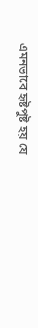এমনভাবে হৃষ্টপুষ্ট হয় যে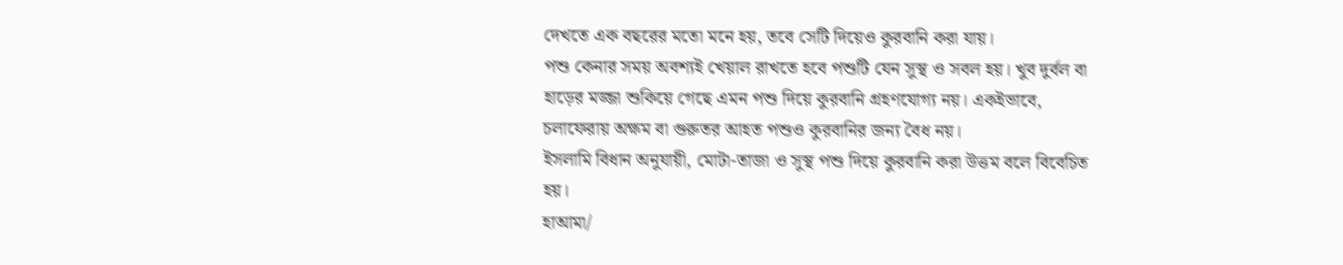দেখতে এক বছরের মতো মনে হয়, তবে সেটি দিয়েও কুরবানি করা যায়।
পশু কেনার সময় অবশ্যই খেয়াল রাখতে হবে পশুটি যেন সুস্থ ও সবল হয়। খুব দুর্বল বা হাড়ের মজ্জা শুকিয়ে গেছে এমন পশু দিয়ে কুরবানি গ্রহণযোগ্য নয়। একইভাবে, চলাফেরায় অক্ষম বা গুরুতর আহত পশুও কুরবানির জন্য বৈধ নয়।
ইসলামি বিধান অনুযায়ী, মোটা-তাজা ও সুস্থ পশু দিয়ে কুরবানি করা উত্তম বলে বিবেচিত হয়।
হাআমা/